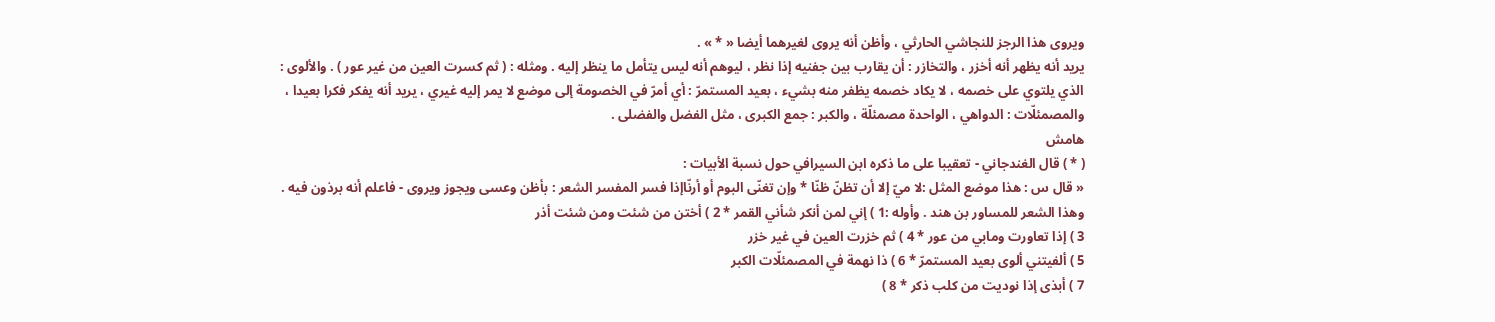ويروى هذا الرجز للنجاشي الحارثي ، وأظن أنه يروى لغيرهما أيضا « * » .
يريد أنه يظهر أنه أخزر ، والتخازر : أن يقارب بين جفنيه إذا نظر ، ليوهم أنه ليس يتأمل ما ينظر إليه . ومثله : ( ثم كسرت العين من غير عور ) . والألوى :
الذي يلتوي على خصمه ، لا يكاد خصمه يظفر منه بشيء ، بعيد المستمرّ : أي أمرّ في الخصومة إلى موضع لا يمر إليه غيري ، يريد أنه يفكر فكرا بعيدا ، والمصمئلّات : الدواهي ، الواحدة مصمئلّة ، والكبر : جمع الكبرى ، مثل الفضل والفضلى .
هامش
( * ) قال الغندجاني - تعقيبا على ما ذكره ابن السيرافي حول نسبة الأبيات :
« قال س : هذا موضع المثل :لا ميّ إلا أن تظنّ ظنّا * وإن تغنّى البوم أو أرنّاإذا فسر المفسر الشعر : بأظن وعسى ويجوز ويروى - فاعلم أنه برذون فيه . وهذا الشعر للمساور بن هند . وأوله :1 ) إني لمن أنكر شأني القمر * 2 ) أختن من شئت ومن شئت أذر
3 ) إذا تعاورت ومابي من عور * 4 ) ثم خزرت العين في غير خزر
5 ) ألفيتني ألوى بعيد المستمرّ * 6 ) ذا نهمة في المصمئلّات الكبر
7 ) أبذى إذا نوديت من كلب ذكر * 8 )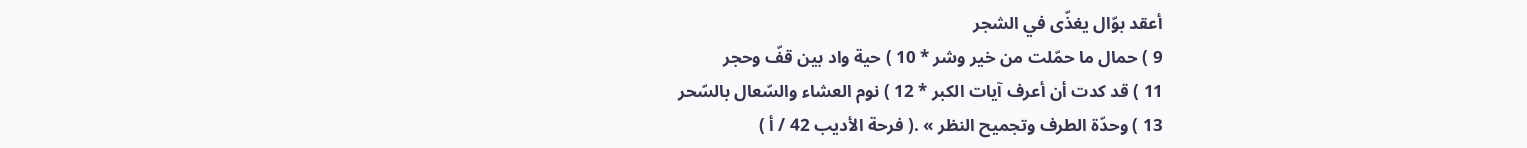أعقد بوّال يغذّى في الشجر
9 ) حمال ما حمّلت من خير وشر * 10 ) حية واد بين قفّ وحجر
11 ) قد كدت أن أعرف آيات الكبر * 12 ) نوم العشاء والسّعال بالسّحر
13 ) وحدّة الطرف وتجميح النظر » .( فرحة الأديب 42 / أ )